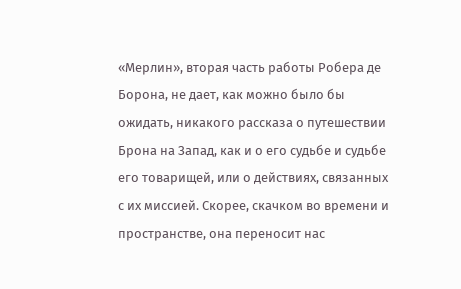«Мерлин», вторая часть работы Робера де Борона, не дает, как можно было бы ожидать, никакого рассказа о путешествии Брона на Запад, как и о его судьбе и судьбе его товарищей, или о действиях, связанных с их миссией. Скорее, скачком во времени и пространстве, она переносит нас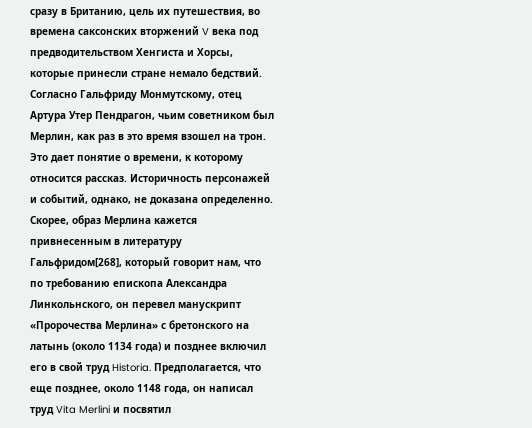сразу в Британию, цель их путешествия, во времена саксонских вторжений V века под предводительством Хенгиста и Хорсы, которые принесли стране немало бедствий. Согласно Гальфриду Монмутскому, отец Артура Утер Пендрагон, чьим советником был Мерлин, как раз в это время взошел на трон. Это дает понятие о времени, к которому относится рассказ. Историчность персонажей и событий, однако, не доказана определенно. Скорее, образ Мерлина кажется привнесенным в литературу Гальфридом[268], который говорит нам, что по требованию епископа Александра Линкольнского, он перевел манускрипт «Пророчества Мерлина» с бретонского на латынь (около 1134 года) и позднее включил его в свой труд Historia. Предполагается, что еще позднее, около 1148 года, он написал труд Vita Merlini и посвятил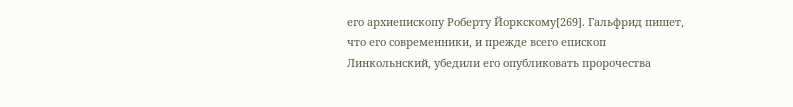его архиепископу Роберту Йоркскому[269]. Гальфрид пишет, что его современники, и прежде всего епископ Линкольнский, убедили его опубликовать пророчества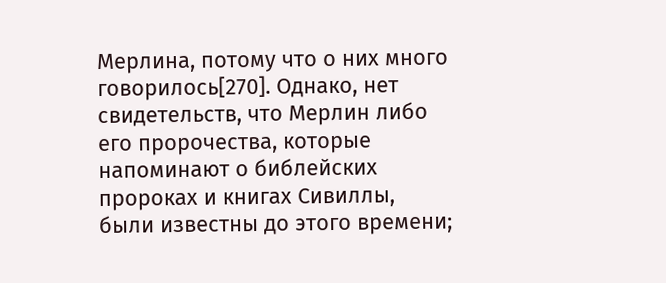Мерлина, потому что о них много говорилось[270]. Однако, нет свидетельств, что Мерлин либо его пророчества, которые напоминают о библейских пророках и книгах Сивиллы, были известны до этого времени;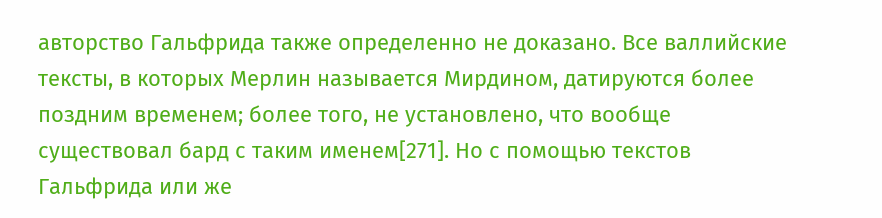авторство Гальфрида также определенно не доказано. Все валлийские тексты, в которых Мерлин называется Мирдином, датируются более поздним временем; более того, не установлено, что вообще существовал бард с таким именем[271]. Но с помощью текстов Гальфрида или же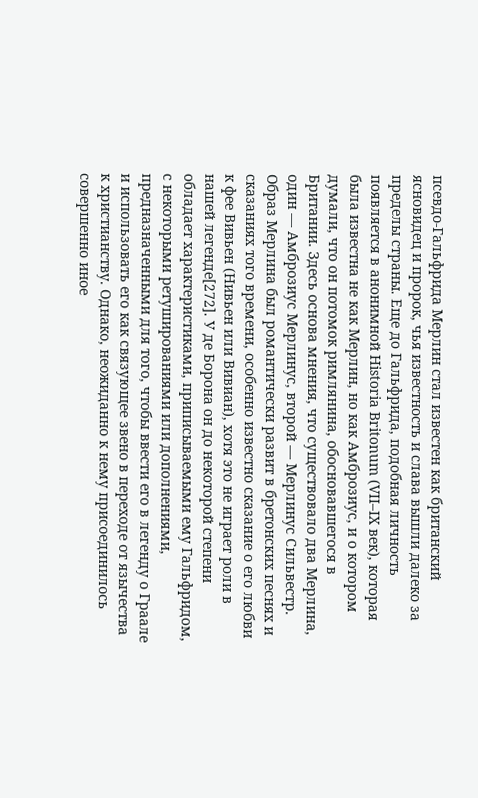псевдо-Гальфрида Мерлин стал известен как британский ясновидец и пророк, чья известность и слава вышли далеко за пределы страны. Еще до Гальфрида, подобная личность появляется в анонимной Historia Britonum (VII–IX век), которая была известна не как Мерлин, но как Амброзиус, и о котором думали, что он потомок римлянина, обосновавшегося в Британии. Здесь основа мнения, что существовало два Мерлина, один — Амброзиус Мерлинус, второй — Мерлинус Сильвестр. Образ Мерлина был романтически развит в бретонских песнях и сказаниях того времени, особенно известно сказание о его любви к фее Вивьен (Нивьен или Вивиан), хотя это не играет роли в нашей легенде[272]. У де Борона он до некоторой степени обладает характеристиками, приписываемыми ему Гальфридом, с некоторыми ретушированиями или дополнениями, предназначенными для того, чтобы ввести его в легенду о Граале и использовать его как связующее звено в переходе от язычества к христианству. Однако, неожиданно к нему присоединилось совершенно иное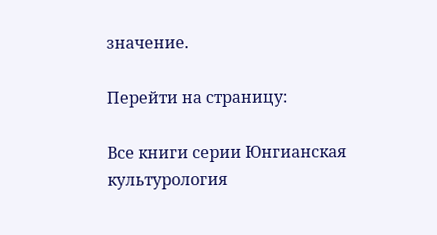значение.

Перейти на страницу:

Все книги серии Юнгианская культурология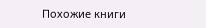Похожие книги